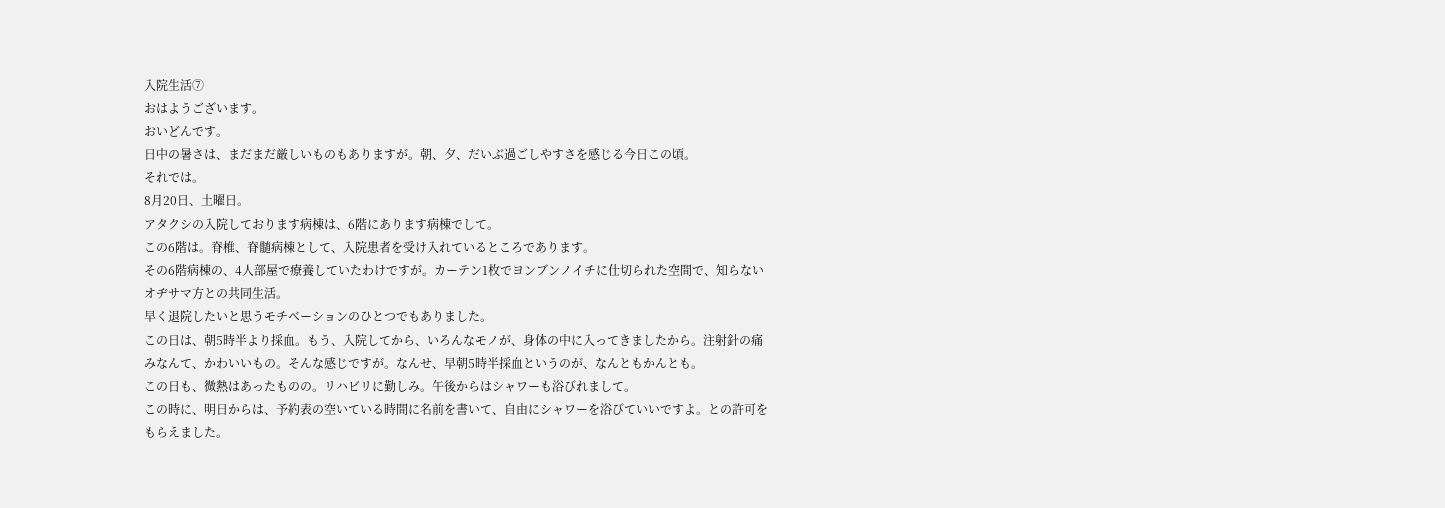入院生活⑦
おはようございます。
おいどんです。
日中の暑さは、まだまだ厳しいものもありますが。朝、夕、だいぶ過ごしやすさを感じる今日この頃。
それでは。
8月20日、土曜日。
アタクシの入院しております病棟は、6階にあります病棟でして。
この6階は。脊椎、脊髄病棟として、入院患者を受け入れているところであります。
その6階病棟の、4人部屋で療養していたわけですが。カーテン1枚でヨンブンノイチに仕切られた空間で、知らないオヂサマ方との共同生活。
早く退院したいと思うモチベーションのひとつでもありました。
この日は、朝5時半より採血。もう、入院してから、いろんなモノが、身体の中に入ってきましたから。注射針の痛みなんて、かわいいもの。そんな感じですが。なんせ、早朝5時半採血というのが、なんともかんとも。
この日も、微熱はあったものの。リハビリに勤しみ。午後からはシャワーも浴びれまして。
この時に、明日からは、予約表の空いている時間に名前を書いて、自由にシャワーを浴びていいですよ。との許可をもらえました。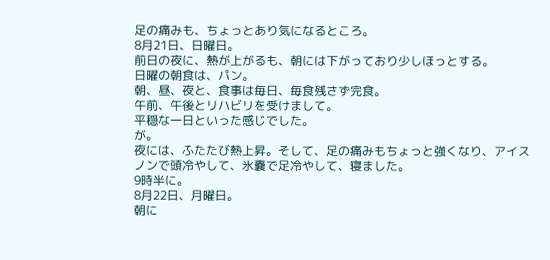足の痛みも、ちょっとあり気になるところ。
8月21日、日曜日。
前日の夜に、熱が上がるも、朝には下がっており少しほっとする。
日曜の朝食は、パン。
朝、昼、夜と、食事は毎日、毎食残さず完食。
午前、午後とリハビリを受けまして。
平穏な一日といった感じでした。
が。
夜には、ふたたび熱上昇。そして、足の痛みもちょっと強くなり、アイスノンで頭冷やして、氷嚢で足冷やして、寝ました。
9時半に。
8月22日、月曜日。
朝に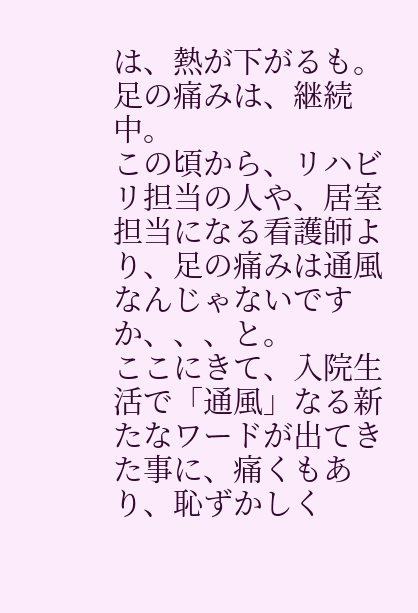は、熱が下がるも。足の痛みは、継続中。
この頃から、リハビリ担当の人や、居室担当になる看護師より、足の痛みは通風なんじゃないですか、、、と。
ここにきて、入院生活で「通風」なる新たなワードが出てきた事に、痛くもあり、恥ずかしく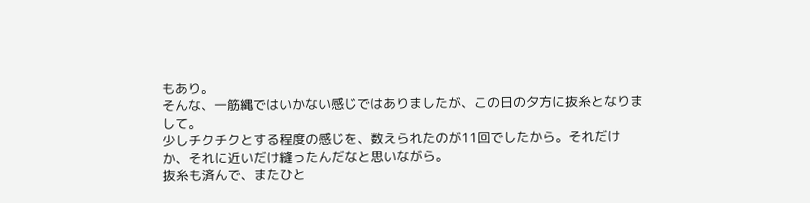もあり。
そんな、一筋縄ではいかない感じではありましたが、この日の夕方に抜糸となりまして。
少しチクチクとする程度の感じを、数えられたのが11回でしたから。それだけか、それに近いだけ縫ったんだなと思いながら。
抜糸も済んで、またひと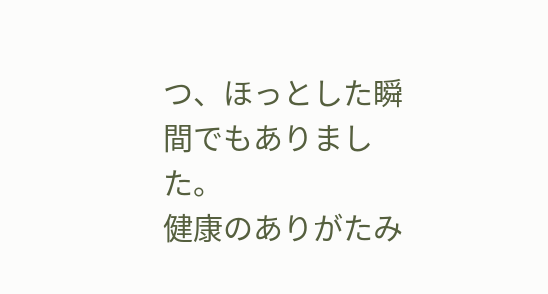つ、ほっとした瞬間でもありました。
健康のありがたみ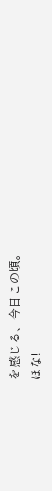を感じる、今日この頃。
ほな!